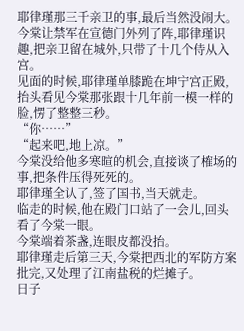耶律瑾那三千亲卫的事,最后当然没闹大。
今棠让禁军在宣德门外列了阵,耶律瑾识趣,把亲卫留在城外,只带了十几个侍从入宫。
见面的时候,耶律瑾单膝跪在坤宁宫正殿,抬头看见今棠那张跟十几年前一模一样的脸,愣了整整三秒。
“你……”
“起来吧,地上凉。”
今棠没给他多寒暄的机会,直接谈了榷场的事,把条件压得死死的。
耶律瑾全认了,签了国书,当天就走。
临走的时候,他在殿门口站了一会儿,回头看了今棠一眼。
今棠端着茶盏,连眼皮都没抬。
耶律瑾走后第三天,今棠把西北的军防方案批完,又处理了江南盐税的烂摊子。
日子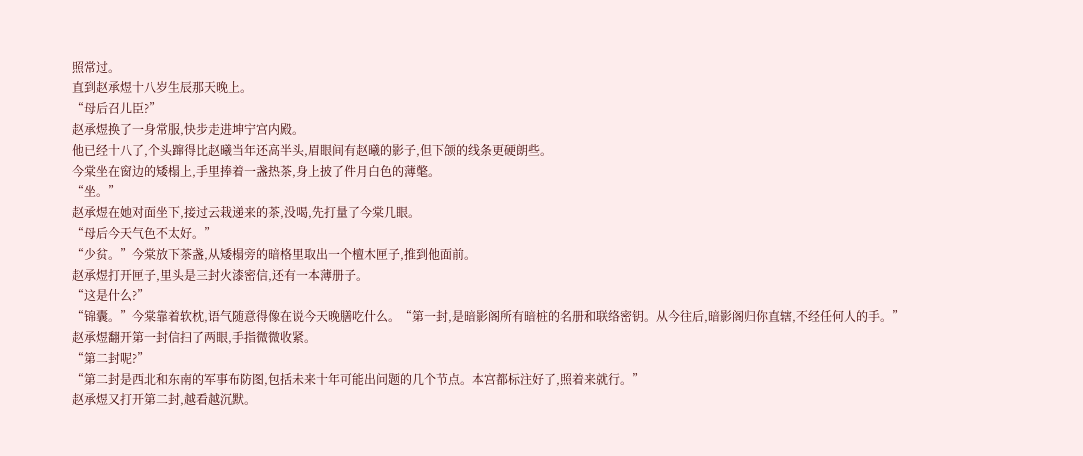照常过。
直到赵承煜十八岁生辰那天晚上。
“母后召儿臣?”
赵承煜换了一身常服,快步走进坤宁宫内殿。
他已经十八了,个头蹿得比赵曦当年还高半头,眉眼间有赵曦的影子,但下颌的线条更硬朗些。
今棠坐在窗边的矮榻上,手里捧着一盏热茶,身上披了件月白色的薄氅。
“坐。”
赵承煜在她对面坐下,接过云栽递来的茶,没喝,先打量了今棠几眼。
“母后今天气色不太好。”
“少贫。”今棠放下茶盏,从矮榻旁的暗格里取出一个檀木匣子,推到他面前。
赵承煜打开匣子,里头是三封火漆密信,还有一本薄册子。
“这是什么?”
“锦囊。”今棠靠着软枕,语气随意得像在说今天晚膳吃什么。“第一封,是暗影阁所有暗桩的名册和联络密钥。从今往后,暗影阁归你直辖,不经任何人的手。”
赵承煜翻开第一封信扫了两眼,手指微微收紧。
“第二封呢?”
“第二封是西北和东南的军事布防图,包括未来十年可能出问题的几个节点。本宫都标注好了,照着来就行。”
赵承煜又打开第二封,越看越沉默。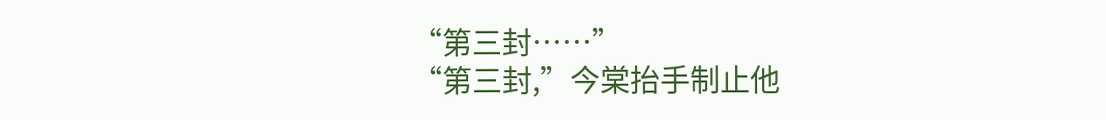“第三封……”
“第三封,”今棠抬手制止他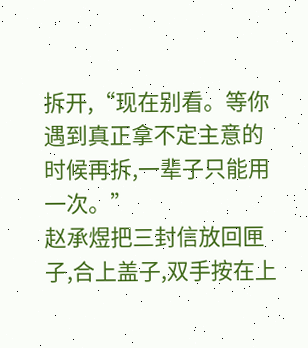拆开,“现在别看。等你遇到真正拿不定主意的时候再拆,一辈子只能用一次。”
赵承煜把三封信放回匣子,合上盖子,双手按在上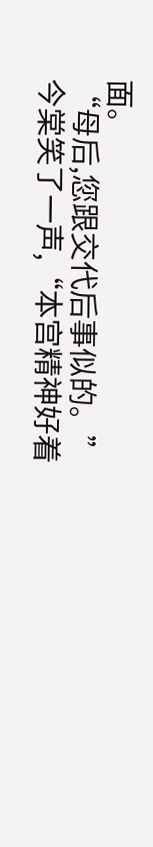面。
“母后,您跟交代后事似的。”
今棠笑了一声,“本宫精神好着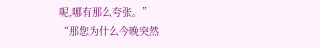呢,哪有那么夸张。”
“那您为什么今晚突然